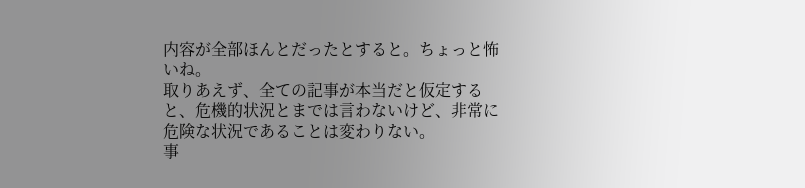内容が全部ほんとだったとすると。ちょっと怖いね。
取りあえず、全ての記事が本当だと仮定すると、危機的状況とまでは言わないけど、非常に危険な状況であることは変わりない。
事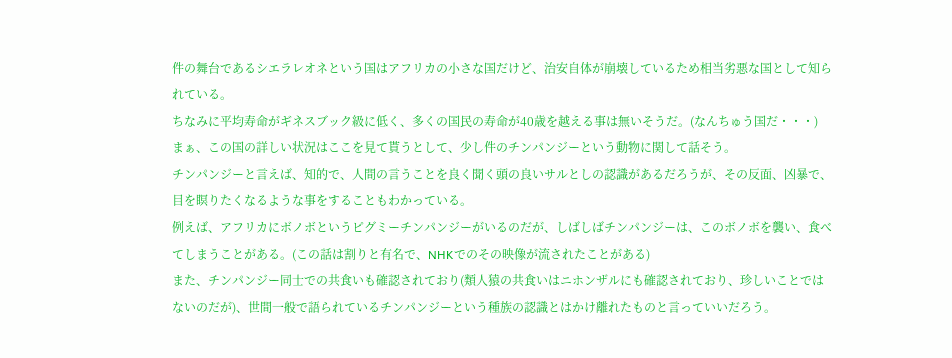件の舞台であるシエラレオネという国はアフリカの小さな国だけど、治安自体が崩壊しているため相当劣悪な国として知られている。
ちなみに平均寿命がギネスブック級に低く、多くの国民の寿命が40歳を越える事は無いそうだ。(なんちゅう国だ・・・)
まぁ、この国の詳しい状況はここを見て貰うとして、少し件のチンパンジーという動物に関して話そう。
チンパンジーと言えば、知的で、人間の言うことを良く聞く頭の良いサルとしの認識があるだろうが、その反面、凶暴で、目を瞑りたくなるような事をすることもわかっている。
例えば、アフリカにボノボというピグミーチンパンジーがいるのだが、しばしばチンパンジーは、このボノボを襲い、食べてしまうことがある。(この話は割りと有名で、NHKでのその映像が流されたことがある)
また、チンパンジー同士での共食いも確認されており(類人猿の共食いはニホンザルにも確認されており、珍しいことではないのだが)、世間一般で語られているチンパンジーという種族の認識とはかけ離れたものと言っていいだろう。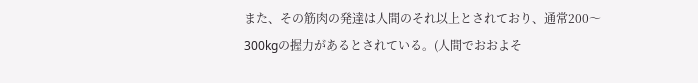また、その筋肉の発達は人間のそれ以上とされており、通常200〜300kgの握力があるとされている。(人間でおおよそ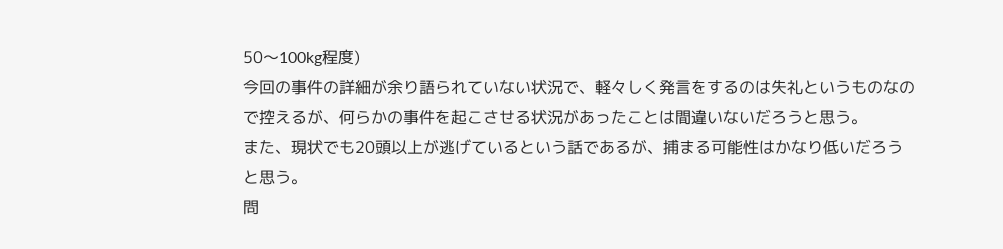50〜100kg程度)
今回の事件の詳細が余り語られていない状況で、軽々しく発言をするのは失礼というものなので控えるが、何らかの事件を起こさせる状況があったことは間違いないだろうと思う。
また、現状でも20頭以上が逃げているという話であるが、捕まる可能性はかなり低いだろうと思う。
問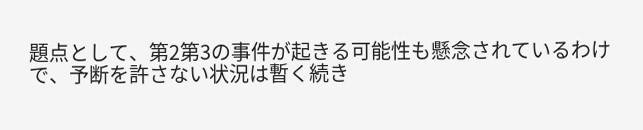題点として、第2第3の事件が起きる可能性も懸念されているわけで、予断を許さない状況は暫く続き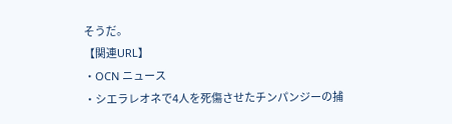そうだ。
【関連URL】
・OCN ニュース
・シエラレオネで4人を死傷させたチンパンジーの捕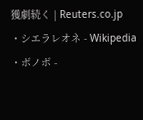獲劇続く | Reuters.co.jp
・シエラレオネ - Wikipedia
・ボノボ -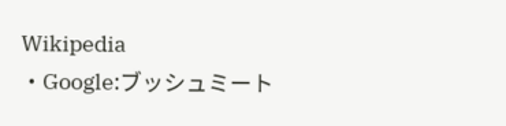Wikipedia
・Google:ブッシュミート